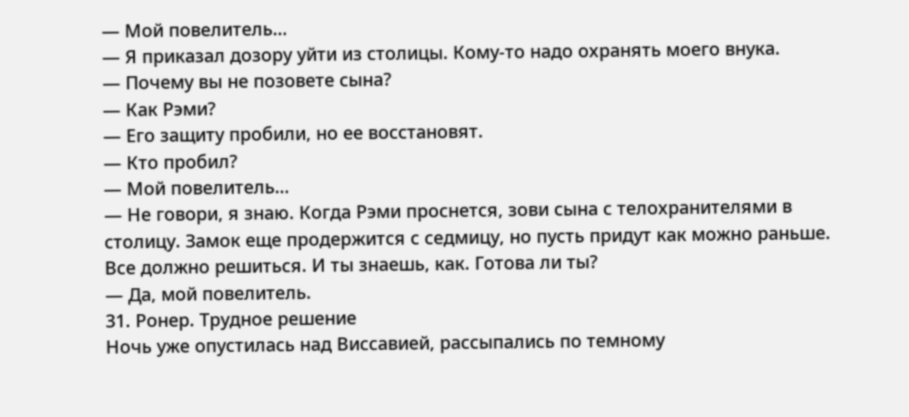— Мой повелитель…
— Я приказал дозору уйти из столицы. Кому-то надо охранять моего внука.
— Почему вы не позовете сына?
— Как Рэми?
— Его защиту пробили, но ее восстановят.
— Кто пробил?
— Мой повелитель…
— Не говори, я знаю. Когда Рэми проснется, зови сына с телохранителями в столицу. Замок еще продержится с седмицу, но пусть придут как можно раньше. Все должно решиться. И ты знаешь, как. Готова ли ты?
— Да, мой повелитель.
31. Ронер. Трудное решение
Ночь уже опустилась над Виссавией, рассыпались по темному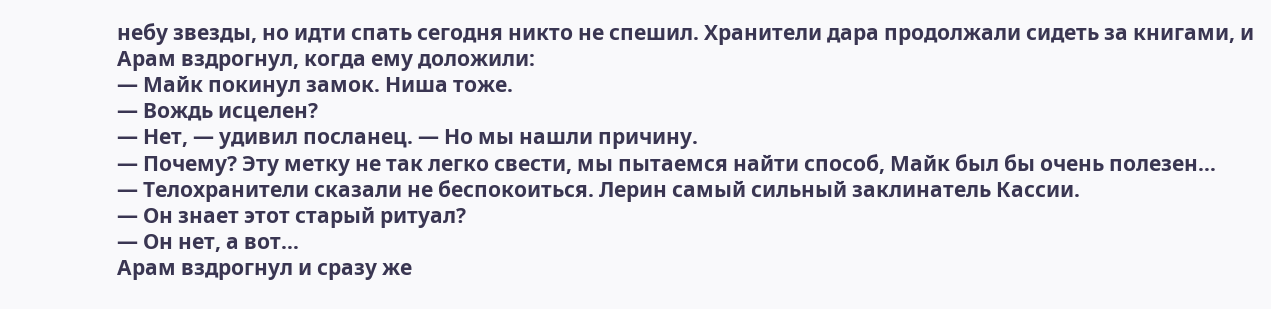небу звезды, но идти спать сегодня никто не спешил. Хранители дара продолжали сидеть за книгами, и Арам вздрогнул, когда ему доложили:
— Майк покинул замок. Ниша тоже.
— Вождь исцелен?
— Нет, — удивил посланец. — Но мы нашли причину.
— Почему? Эту метку не так легко свести, мы пытаемся найти способ, Майк был бы очень полезен…
— Телохранители сказали не беспокоиться. Лерин самый сильный заклинатель Кассии.
— Он знает этот старый ритуал?
— Он нет, а вот…
Арам вздрогнул и сразу же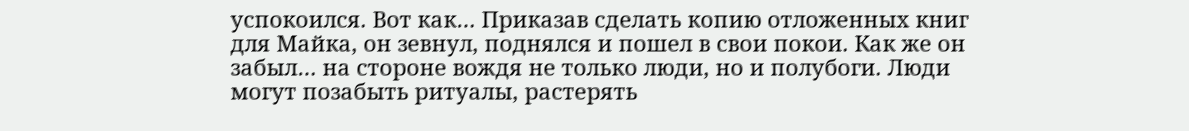успокоился. Вот как… Приказав сделать копию отложенных книг для Майка, он зевнул, поднялся и пошел в свои покои. Как же он забыл… на стороне вождя не только люди, но и полубоги. Люди могут позабыть ритуалы, растерять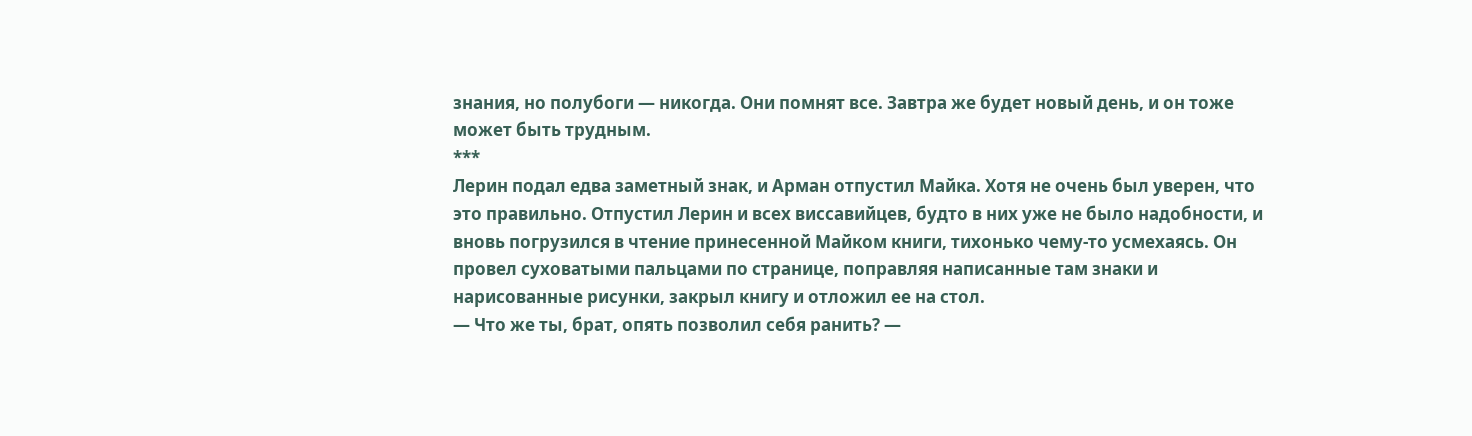знания, но полубоги — никогда. Они помнят все. Завтра же будет новый день, и он тоже может быть трудным.
***
Лерин подал едва заметный знак, и Арман отпустил Майка. Хотя не очень был уверен, что это правильно. Отпустил Лерин и всех виссавийцев, будто в них уже не было надобности, и вновь погрузился в чтение принесенной Майком книги, тихонько чему-то усмехаясь. Он провел суховатыми пальцами по странице, поправляя написанные там знаки и нарисованные рисунки, закрыл книгу и отложил ее на стол.
— Что же ты, брат, опять позволил себя ранить? —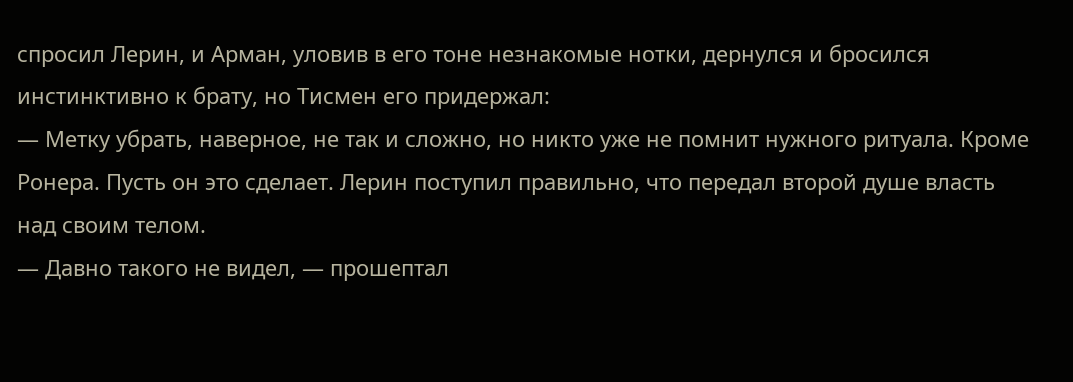спросил Лерин, и Арман, уловив в его тоне незнакомые нотки, дернулся и бросился инстинктивно к брату, но Тисмен его придержал:
— Метку убрать, наверное, не так и сложно, но никто уже не помнит нужного ритуала. Кроме Ронера. Пусть он это сделает. Лерин поступил правильно, что передал второй душе власть над своим телом.
— Давно такого не видел, — прошептал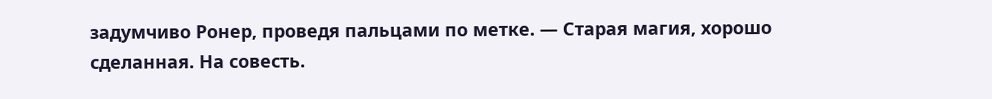задумчиво Ронер, проведя пальцами по метке. — Старая магия, хорошо сделанная. На совесть.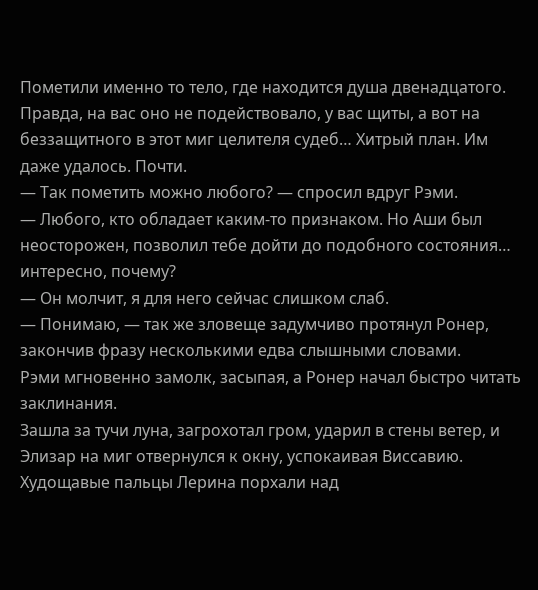Пометили именно то тело, где находится душа двенадцатого. Правда, на вас оно не подействовало, у вас щиты, а вот на беззащитного в этот миг целителя судеб… Хитрый план. Им даже удалось. Почти.
— Так пометить можно любого? — спросил вдруг Рэми.
— Любого, кто обладает каким-то признаком. Но Аши был неосторожен, позволил тебе дойти до подобного состояния… интересно, почему?
— Он молчит, я для него сейчас слишком слаб.
— Понимаю, — так же зловеще задумчиво протянул Ронер, закончив фразу несколькими едва слышными словами.
Рэми мгновенно замолк, засыпая, а Ронер начал быстро читать заклинания.
Зашла за тучи луна, загрохотал гром, ударил в стены ветер, и Элизар на миг отвернулся к окну, успокаивая Виссавию. Худощавые пальцы Лерина порхали над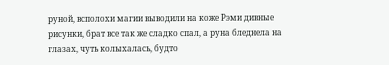руной, всполохи магии выводили на коже Рэми дивные рисунки, брат все так же сладко спал, а руна бледнела на глазах, чуть колыхалась, будто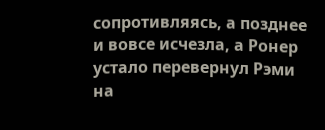сопротивляясь, а позднее и вовсе исчезла, а Ронер устало перевернул Рэми на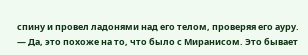спину и провел ладонями над его телом, проверяя его ауру.
— Да, это похоже на то, что было с Миранисом. Это бывает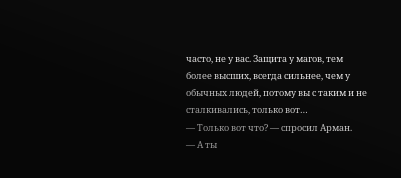часто, не у вас. Защита у магов, тем более высших, всегда сильнее, чем у обычных людей, потому вы с таким и не сталкивались, только вот…
— Только вот что? — спросил Арман.
— А ты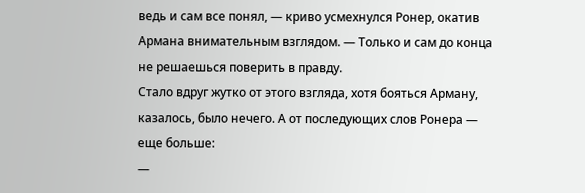ведь и сам все понял, — криво усмехнулся Ронер, окатив Армана внимательным взглядом. — Только и сам до конца не решаешься поверить в правду.
Стало вдруг жутко от этого взгляда, хотя бояться Арману, казалось, было нечего. А от последующих слов Ронера — еще больше:
—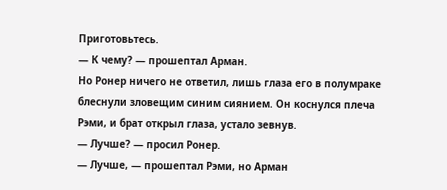Приготовьтесь.
— К чему? — прошептал Арман.
Но Ронер ничего не ответил, лишь глаза его в полумраке блеснули зловещим синим сиянием. Он коснулся плеча Рэми, и брат открыл глаза, устало зевнув.
— Лучше? — просил Ронер.
— Лучше, — прошептал Рэми, но Арман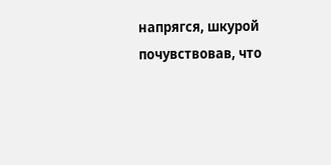напрягся, шкурой почувствовав, что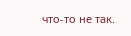что-то не так.